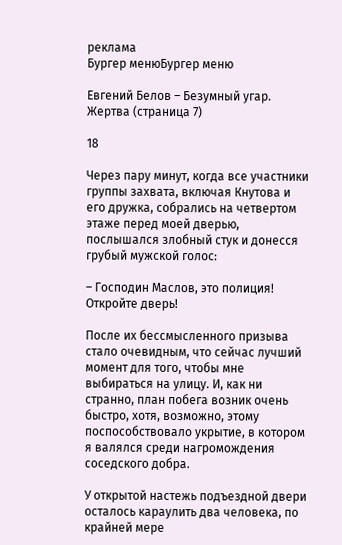реклама
Бургер менюБургер меню

Евгений Белов – Безумный угар. Жертва (страница 7)

18

Через пару минут, когда все участники группы захвата, включая Кнутова и его дружка, собрались на четвертом этаже перед моей дверью, послышался злобный стук и донесся грубый мужской голос:

– Господин Маслов, это полиция! Откройте дверь!

После их бессмысленного призыва стало очевидным, что сейчас лучший момент для того, чтобы мне выбираться на улицу. И, как ни странно, план побега возник очень быстро, хотя, возможно, этому поспособствовало укрытие, в котором я валялся среди нагромождения соседского добра.

У открытой настежь подъездной двери осталось караулить два человека, по крайней мере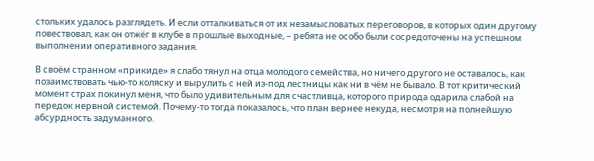стольких удалось разглядеть. И если отталкиваться от их незамысловатых переговоров, в которых один другому повествовал, как он отжёг в клубе в прошлые выходные, – ребята не особо были сосредоточены на успешном выполнении оперативного задания.

В своём странном «прикиде» я слабо тянул на отца молодого семейства, но ничего другого не оставалось, как позаимствовать чью-то коляску и вырулить с ней из-под лестницы как ни в чём не бывало. В тот критический момент страх покинул меня, что было удивительным для счастливца, которого природа одарила слабой на передок нервной системой. Почему-то тогда показалось, что план вернее некуда, несмотря на полнейшую абсурдность задуманного.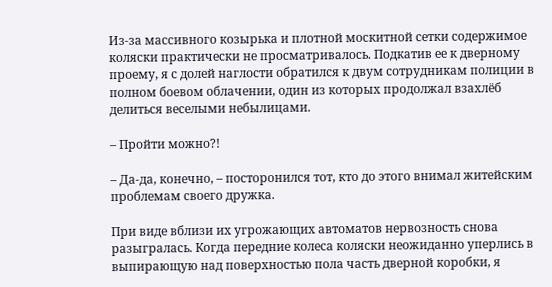Из-за массивного козырька и плотной москитной сетки содержимое коляски практически не просматривалось. Подкатив ее к дверному проему, я с долей наглости обратился к двум сотрудникам полиции в полном боевом облачении, один из которых продолжал взахлёб делиться веселыми небылицами.

– Пройти можно?!

– Да-да, конечно, – посторонился тот, кто до этого внимал житейским проблемам своего дружка.

При виде вблизи их угрожающих автоматов нервозность снова разыгралась. Когда передние колеса коляски неожиданно уперлись в выпирающую над поверхностью пола часть дверной коробки, я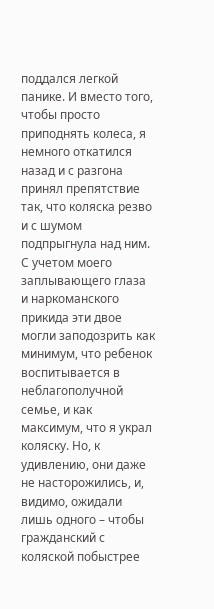поддался легкой панике. И вместо того, чтобы просто приподнять колеса, я немного откатился назад и с разгона принял препятствие так, что коляска резво и с шумом подпрыгнула над ним. С учетом моего заплывающего глаза и наркоманского прикида эти двое могли заподозрить как минимум, что ребенок воспитывается в неблагополучной семье, и как максимум, что я украл коляску. Но, к удивлению, они даже не насторожились, и, видимо, ожидали лишь одного – чтобы гражданский с коляской побыстрее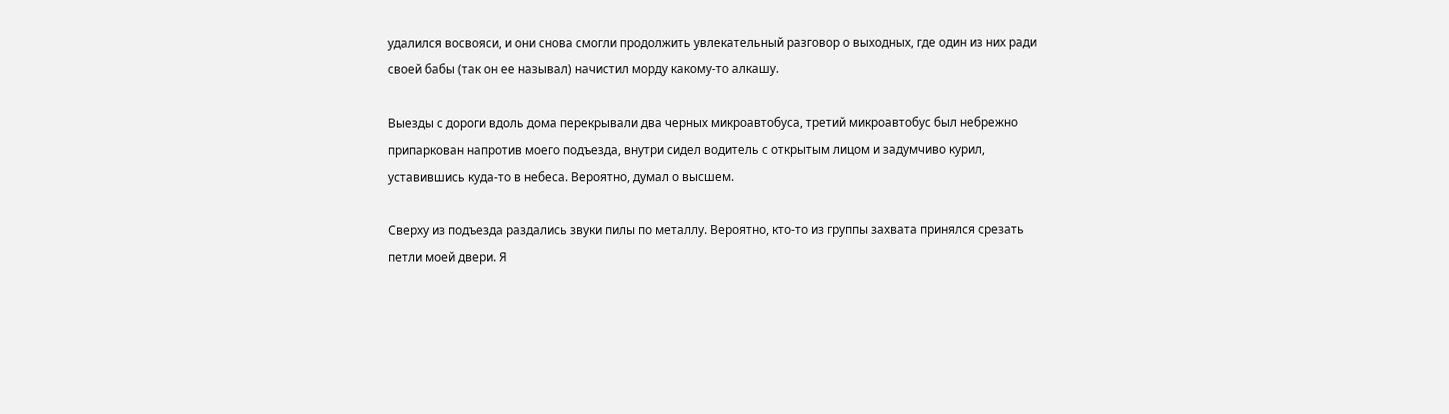удалился восвояси, и они снова смогли продолжить увлекательный разговор о выходных, где один из них ради своей бабы (так он ее называл) начистил морду какому-то алкашу.

Выезды с дороги вдоль дома перекрывали два черных микроавтобуса, третий микроавтобус был небрежно припаркован напротив моего подъезда, внутри сидел водитель с открытым лицом и задумчиво курил, уставившись куда-то в небеса. Вероятно, думал о высшем.

Сверху из подъезда раздались звуки пилы по металлу. Вероятно, кто-то из группы захвата принялся срезать петли моей двери. Я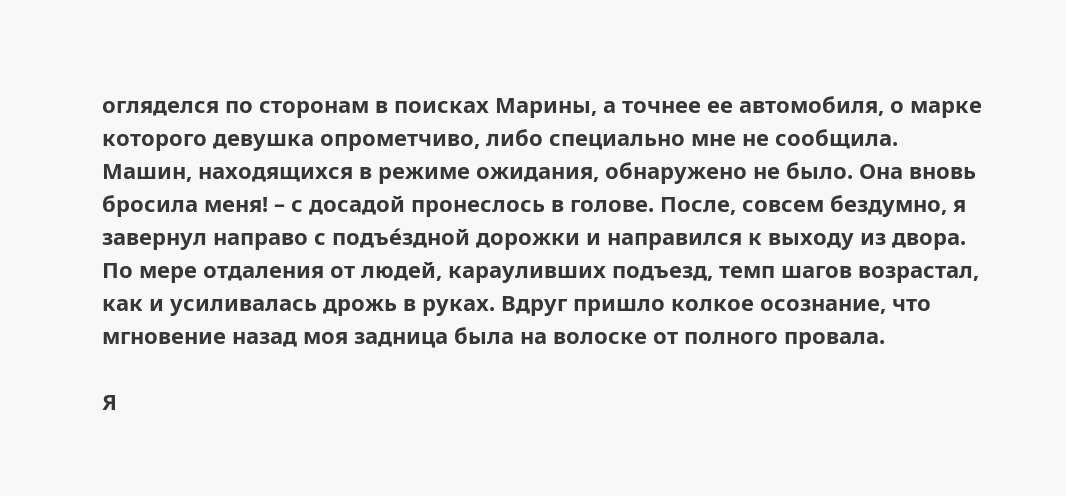огляделся по сторонам в поисках Марины, а точнее ее автомобиля, о марке которого девушка опрометчиво, либо специально мне не сообщила. Машин, находящихся в режиме ожидания, обнаружено не было. Она вновь бросила меня! – с досадой пронеслось в голове. После, совсем бездумно, я завернул направо с подъе́здной дорожки и направился к выходу из двора. По мере отдаления от людей, карауливших подъезд, темп шагов возрастал, как и усиливалась дрожь в руках. Вдруг пришло колкое осознание, что мгновение назад моя задница была на волоске от полного провала.

Я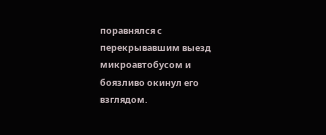поравнялся с перекрывавшим выезд микроавтобусом и боязливо окинул его взглядом.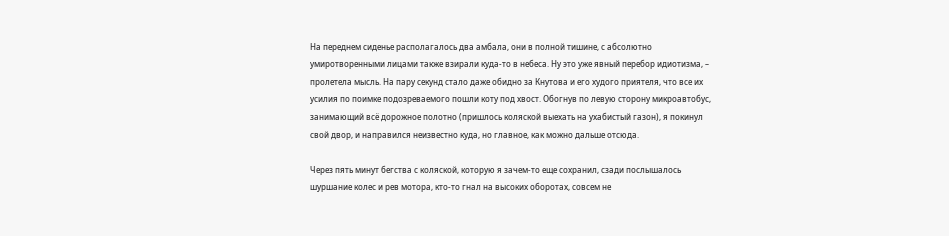На переднем сиденье располагалось два амбала, они в полной тишине, с абсолютно умиротворенными лицами также взирали куда-то в небеса. Ну это уже явный перебор идиотизма, – пролетела мысль. На пару секунд стало даже обидно за Кнутова и его худого приятеля, что все их усилия по поимке подозреваемого пошли коту под хвост. Обогнув по левую сторону микроавтобус, занимающий всё дорожное полотно (пришлось коляской выехать на ухабистый газон), я покинул свой двор, и направился неизвестно куда, но главное, как можно дальше отсюда.

Через пять минут бегства с коляской, которую я зачем-то еще сохранил, сзади послышалось шуршание колес и рев мотора, кто-то гнал на высоких оборотах, совсем не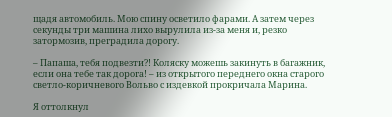щадя автомобиль. Мою спину осветило фарами. А затем через секунды три машина лихо вырулила из-за меня и, резко затормозив, преградила дорогу.

– Папаша, тебя подвезти?! Коляску можешь закинуть в багажник, если она тебе так дорога! – из открытого переднего окна старого светло-коричневого Вольво с издевкой прокричала Марина.

Я оттолкнул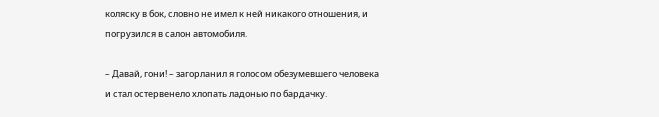коляску в бок, словно не имел к ней никакого отношения, и погрузился в салон автомобиля.

– Давай, гони! – загорланил я голосом обезумевшего человека и стал остервенело хлопать ладонью по бардачку.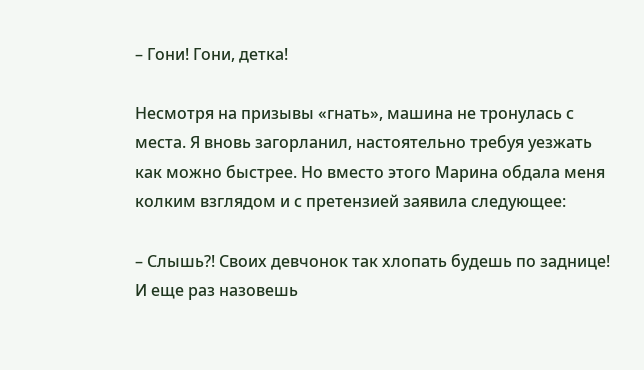– Гони! Гони, детка!

Несмотря на призывы «гнать», машина не тронулась с места. Я вновь загорланил, настоятельно требуя уезжать как можно быстрее. Но вместо этого Марина обдала меня колким взглядом и с претензией заявила следующее:

– Слышь?! Своих девчонок так хлопать будешь по заднице! И еще раз назовешь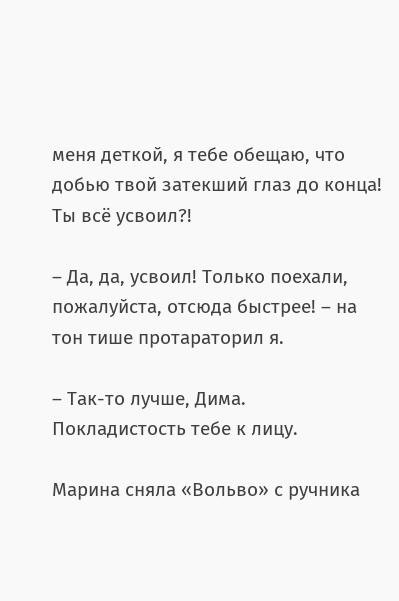меня деткой, я тебе обещаю, что добью твой затекший глаз до конца! Ты всё усвоил?!

– Да, да, усвоил! Только поехали, пожалуйста, отсюда быстрее! – на тон тише протараторил я.

– Так-то лучше, Дима. Покладистость тебе к лицу.

Марина сняла «Вольво» с ручника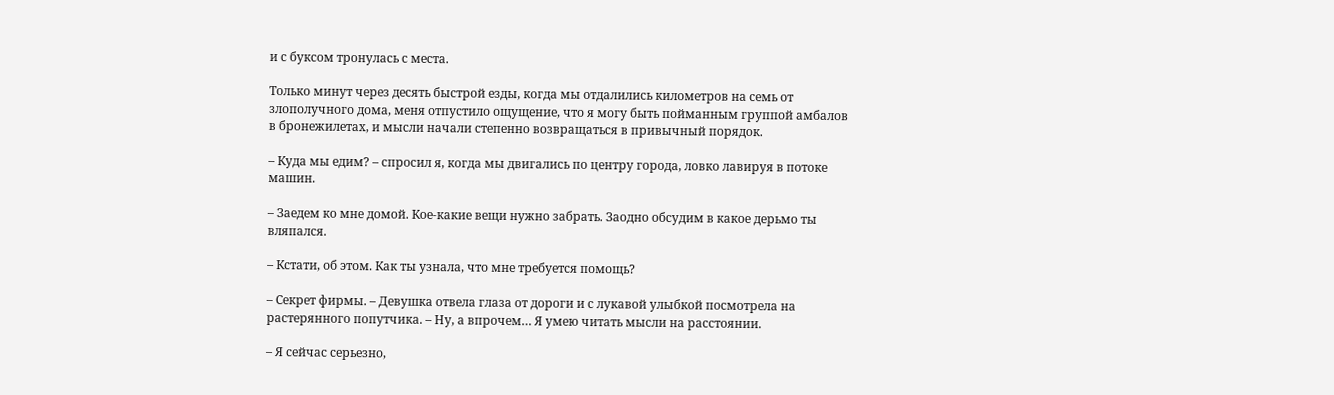и с буксом тронулась с места.

Только минут через десять быстрой езды, когда мы отдалились километров на семь от злополучного дома, меня отпустило ощущение, что я могу быть пойманным группой амбалов в бронежилетах, и мысли начали степенно возвращаться в привычный порядок.

– Куда мы едим? – спросил я, когда мы двигались по центру города, ловко лавируя в потоке машин.

– Заедем ко мне домой. Кое-какие вещи нужно забрать. Заодно обсудим в какое дерьмо ты вляпался.

– Кстати, об этом. Как ты узнала, что мне требуется помощь?

– Секрет фирмы. – Девушка отвела глаза от дороги и с лукавой улыбкой посмотрела на растерянного попутчика. – Ну, а впрочем… Я умею читать мысли на расстоянии.

– Я сейчас серьезно,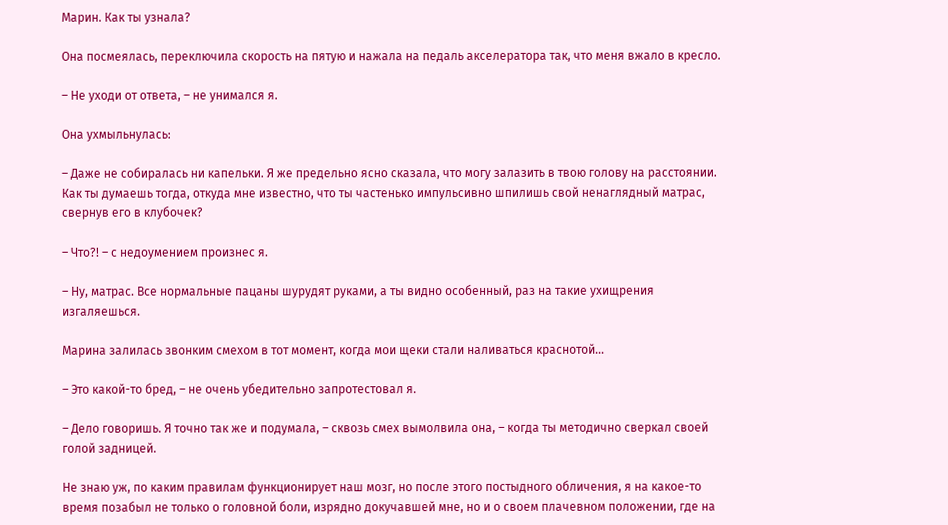Марин. Как ты узнала?

Она посмеялась, переключила скорость на пятую и нажала на педаль акселератора так, что меня вжало в кресло.

– Не уходи от ответа, – не унимался я.

Она ухмыльнулась:

– Даже не собиралась ни капельки. Я же предельно ясно сказала, что могу залазить в твою голову на расстоянии. Как ты думаешь тогда, откуда мне известно, что ты частенько импульсивно шпилишь свой ненаглядный матрас, свернув его в клубочек?

– Что?! – с недоумением произнес я.

– Ну, матрас. Все нормальные пацаны шурудят руками, а ты видно особенный, раз на такие ухищрения изгаляешься.

Марина залилась звонким смехом в тот момент, когда мои щеки стали наливаться краснотой…

– Это какой-то бред, – не очень убедительно запротестовал я.

– Дело говоришь. Я точно так же и подумала, – сквозь смех вымолвила она, – когда ты методично сверкал своей голой задницей.

Не знаю уж, по каким правилам функционирует наш мозг, но после этого постыдного обличения, я на какое-то время позабыл не только о головной боли, изрядно докучавшей мне, но и о своем плачевном положении, где на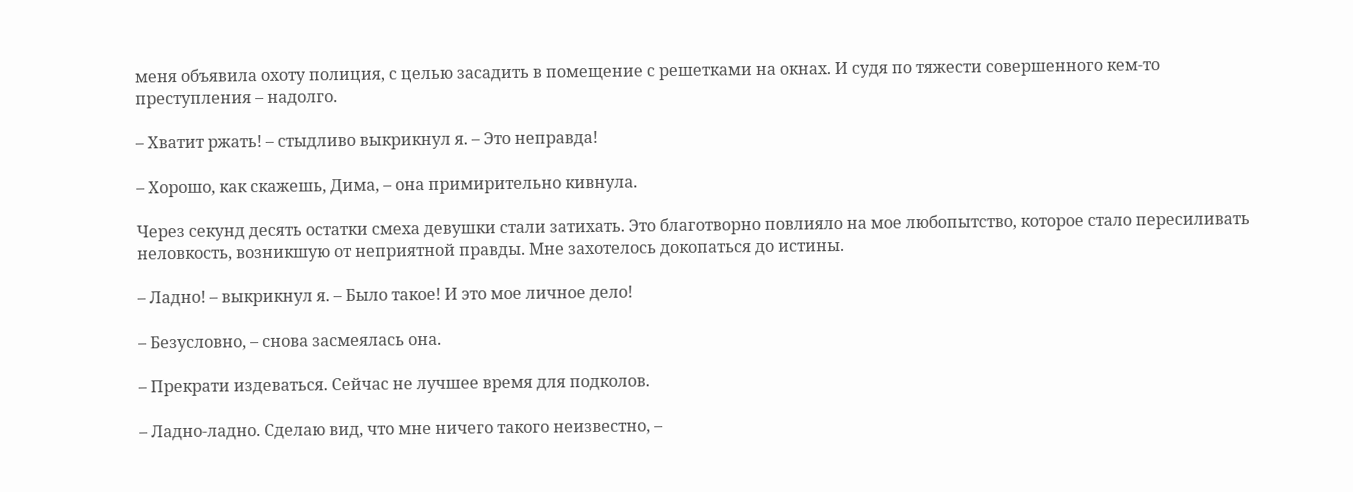меня объявила охоту полиция, с целью засадить в помещение с решетками на окнах. И судя по тяжести совершенного кем-то преступления – надолго.

– Хватит ржать! – стыдливо выкрикнул я. – Это неправда!

– Хорошо, как скажешь, Дима, – она примирительно кивнула.

Через секунд десять остатки смеха девушки стали затихать. Это благотворно повлияло на мое любопытство, которое стало пересиливать неловкость, возникшую от неприятной правды. Мне захотелось докопаться до истины.

– Ладно! – выкрикнул я. – Было такое! И это мое личное дело!

– Безусловно, – снова засмеялась она.

– Прекрати издеваться. Сейчас не лучшее время для подколов.

– Ладно-ладно. Сделаю вид, что мне ничего такого неизвестно, –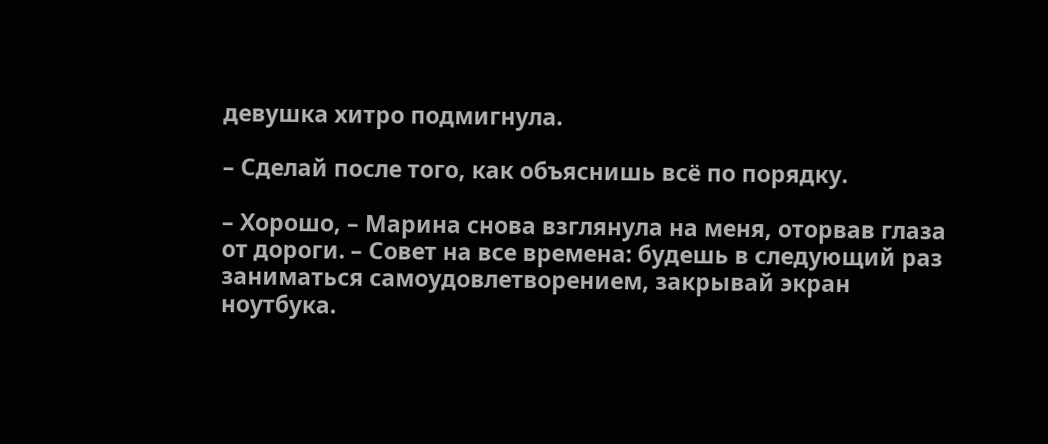девушка хитро подмигнула.

– Сделай после того, как объяснишь всё по порядку.

– Хорошо, – Марина снова взглянула на меня, оторвав глаза от дороги. – Совет на все времена: будешь в следующий раз заниматься самоудовлетворением, закрывай экран ноутбука.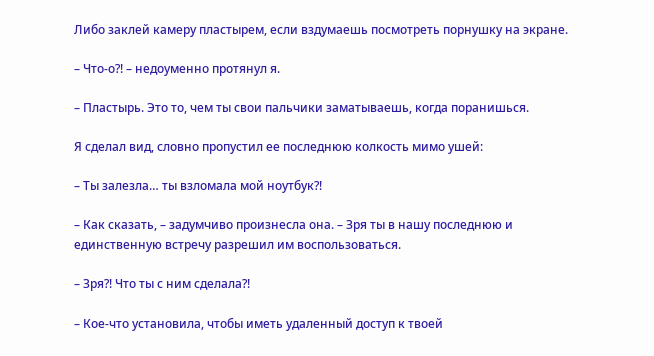Либо заклей камеру пластырем, если вздумаешь посмотреть порнушку на экране.

– Что-о?! – недоуменно протянул я.

– Пластырь. Это то, чем ты свои пальчики заматываешь, когда поранишься.

Я сделал вид, словно пропустил ее последнюю колкость мимо ушей:

– Ты залезла… ты взломала мой ноутбук?!

– Как сказать, – задумчиво произнесла она. – Зря ты в нашу последнюю и единственную встречу разрешил им воспользоваться.

– Зря?! Что ты с ним сделала?!

– Кое-что установила, чтобы иметь удаленный доступ к твоей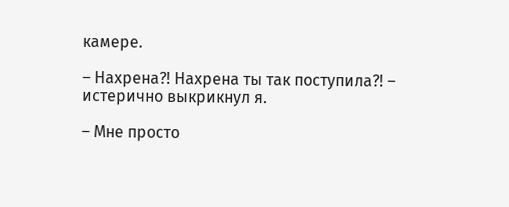камере.

– Нахрена?! Нахрена ты так поступила?! – истерично выкрикнул я.

– Мне просто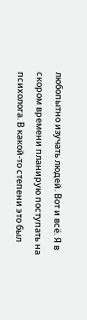любопытно изучать людей. Вот и всё. Я в скором времени планирую поступать на психолога. В какой-то степени это был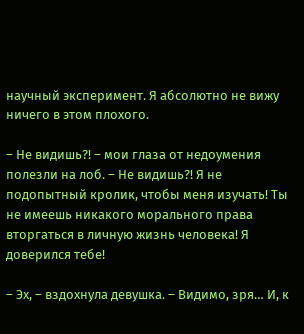научный эксперимент. Я абсолютно не вижу ничего в этом плохого.

– Не видишь?! – мои глаза от недоумения полезли на лоб. – Не видишь?! Я не подопытный кролик, чтобы меня изучать! Ты не имеешь никакого морального права вторгаться в личную жизнь человека! Я доверился тебе!

– Эх, – вздохнула девушка. – Видимо, зря… И, к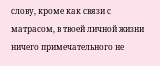слову, кроме как связи с матрасом, в твоей личной жизни ничего примечательного не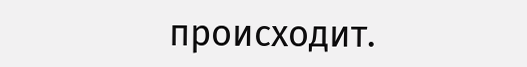происходит.